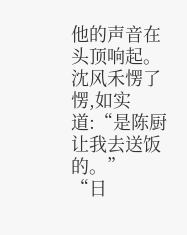他的声音在头顶响起。
沈风禾愣了愣,如实道:“是陈厨让我去送饭的。”
“日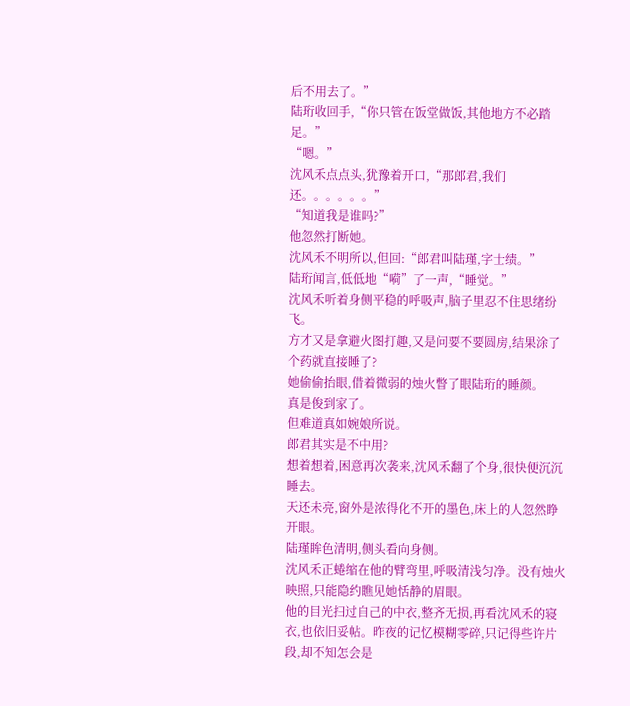后不用去了。”
陆珩收回手,“你只管在饭堂做饭,其他地方不必踏足。”
“嗯。”
沈风禾点点头,犹豫着开口,“那郎君,我们还。。。。。。”
“知道我是谁吗?”
他忽然打断她。
沈风禾不明所以,但回:“郎君叫陆瑾,字士绩。”
陆珩闻言,低低地“嗬”了一声,“睡觉。”
沈风禾听着身侧平稳的呼吸声,脑子里忍不住思绪纷飞。
方才又是拿避火图打趣,又是问要不要圆房,结果涂了个药就直接睡了?
她偷偷抬眼,借着微弱的烛火瞥了眼陆珩的睡颜。
真是俊到家了。
但难道真如婉娘所说。
郎君其实是不中用?
想着想着,困意再次袭来,沈风禾翻了个身,很快便沉沉睡去。
天还未亮,窗外是浓得化不开的墨色,床上的人忽然睁开眼。
陆瑾眸色清明,侧头看向身侧。
沈风禾正蜷缩在他的臂弯里,呼吸清浅匀净。没有烛火映照,只能隐约瞧见她恬静的眉眼。
他的目光扫过自己的中衣,整齐无损,再看沈风禾的寝衣,也依旧妥帖。昨夜的记忆模糊零碎,只记得些许片段,却不知怎会是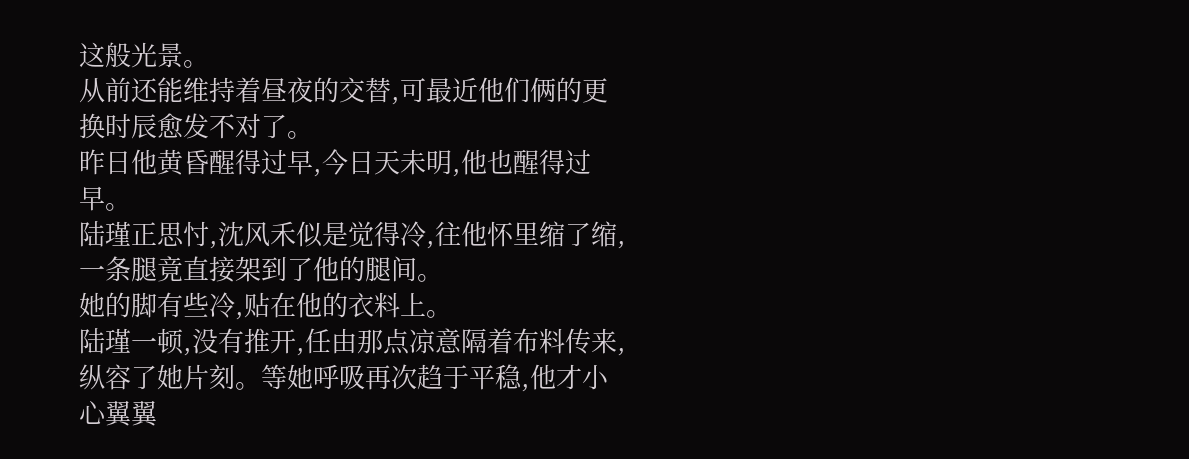这般光景。
从前还能维持着昼夜的交替,可最近他们俩的更换时辰愈发不对了。
昨日他黄昏醒得过早,今日天未明,他也醒得过早。
陆瑾正思忖,沈风禾似是觉得冷,往他怀里缩了缩,一条腿竟直接架到了他的腿间。
她的脚有些冷,贴在他的衣料上。
陆瑾一顿,没有推开,任由那点凉意隔着布料传来,纵容了她片刻。等她呼吸再次趋于平稳,他才小心翼翼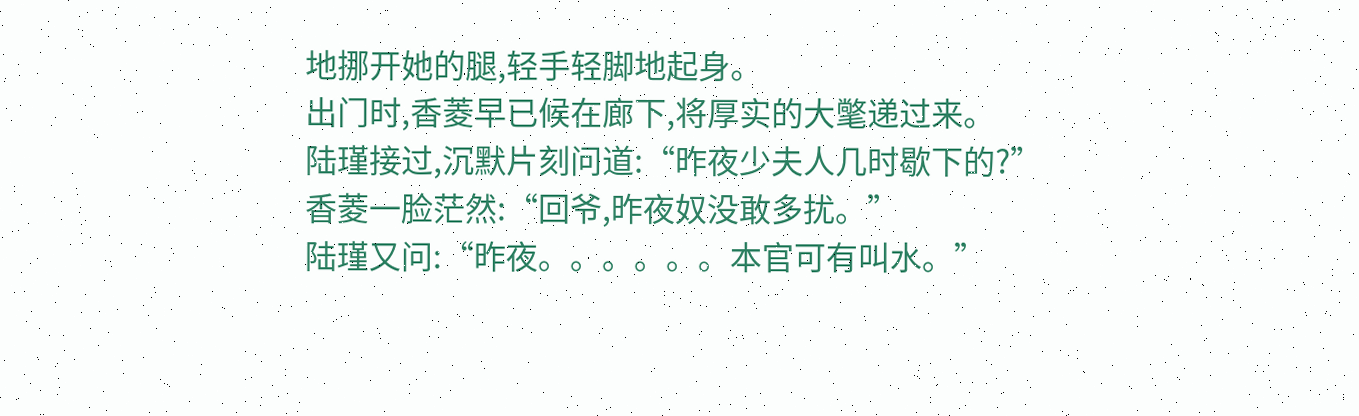地挪开她的腿,轻手轻脚地起身。
出门时,香菱早已候在廊下,将厚实的大氅递过来。
陆瑾接过,沉默片刻问道:“昨夜少夫人几时歇下的?”
香菱一脸茫然:“回爷,昨夜奴没敢多扰。”
陆瑾又问:“昨夜。。。。。。本官可有叫水。”